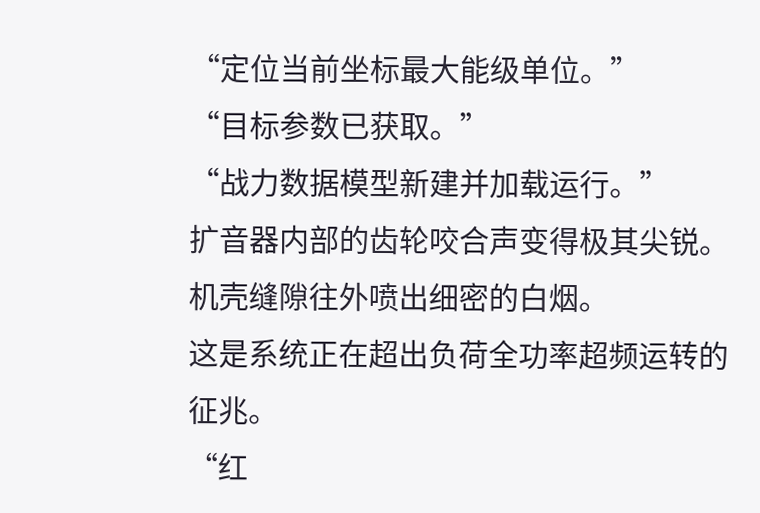“定位当前坐标最大能级单位。”
“目标参数已获取。”
“战力数据模型新建并加载运行。”
扩音器内部的齿轮咬合声变得极其尖锐。
机壳缝隙往外喷出细密的白烟。
这是系统正在超出负荷全功率超频运转的征兆。
“红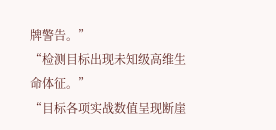牌警告。”
“检测目标出现未知级高维生命体征。”
“目标各项实战数值呈现断崖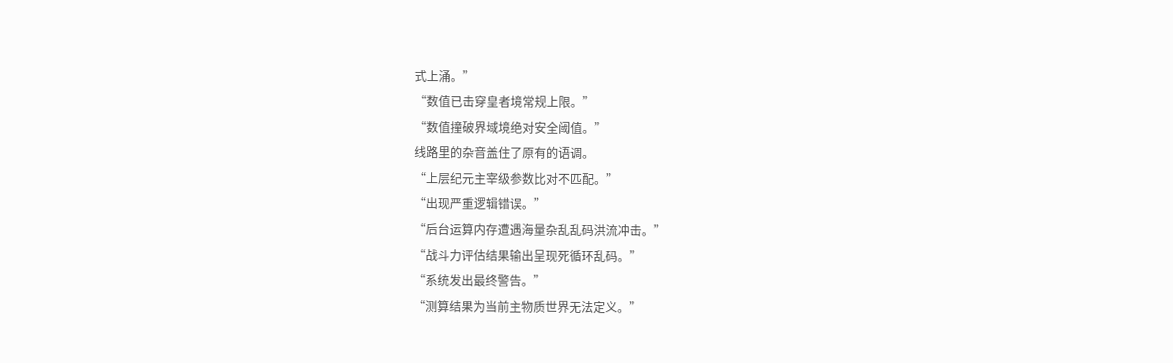式上涌。”
“数值已击穿皇者境常规上限。”
“数值撞破界域境绝对安全阈值。”
线路里的杂音盖住了原有的语调。
“上层纪元主宰级参数比对不匹配。”
“出现严重逻辑错误。”
“后台运算内存遭遇海量杂乱乱码洪流冲击。”
“战斗力评估结果输出呈现死循环乱码。”
“系统发出最终警告。”
“测算结果为当前主物质世界无法定义。”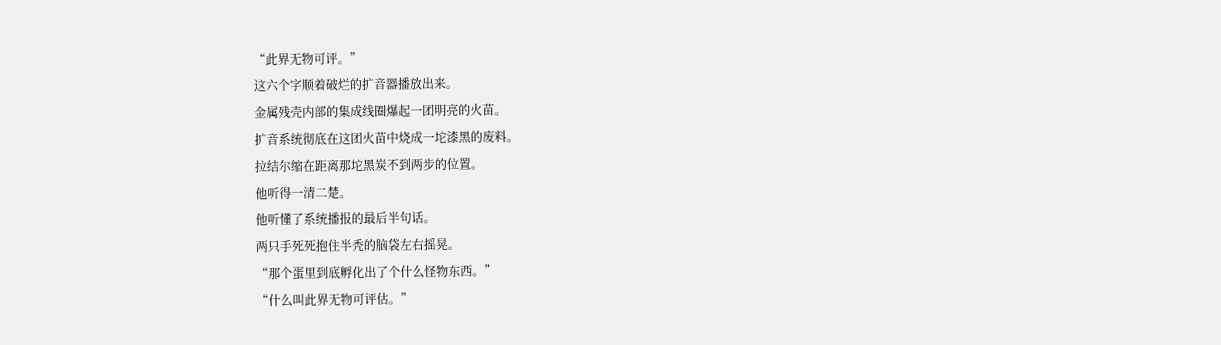“此界无物可评。”
这六个字顺着破烂的扩音器播放出来。
金属残壳内部的集成线圈爆起一团明亮的火苗。
扩音系统彻底在这团火苗中烧成一坨漆黑的废料。
拉结尔缩在距离那坨黑炭不到两步的位置。
他听得一清二楚。
他听懂了系统播报的最后半句话。
两只手死死抱住半秃的脑袋左右摇晃。
“那个蛋里到底孵化出了个什么怪物东西。”
“什么叫此界无物可评估。”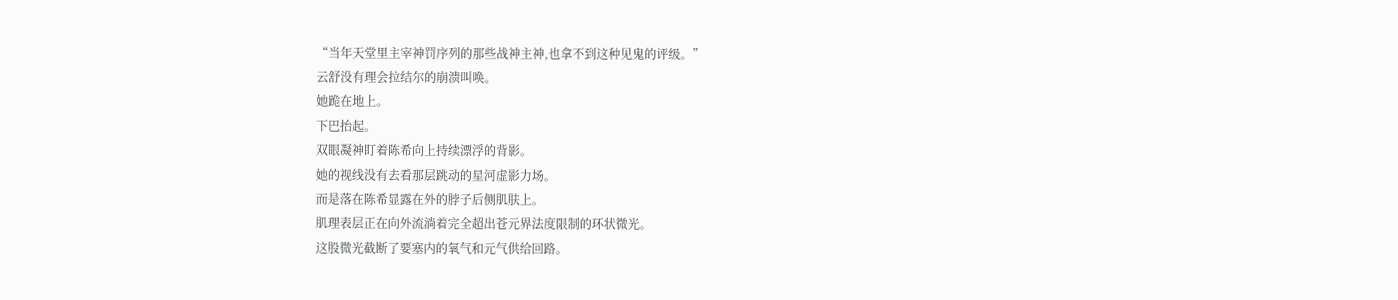“当年天堂里主宰神罚序列的那些战神主神,也拿不到这种见鬼的评级。”
云舒没有理会拉结尔的崩溃叫唤。
她跪在地上。
下巴抬起。
双眼凝神盯着陈希向上持续漂浮的背影。
她的视线没有去看那层跳动的星河虚影力场。
而是落在陈希显露在外的脖子后侧肌肤上。
肌理表层正在向外流淌着完全超出苍元界法度限制的环状微光。
这股微光截断了要塞内的氧气和元气供给回路。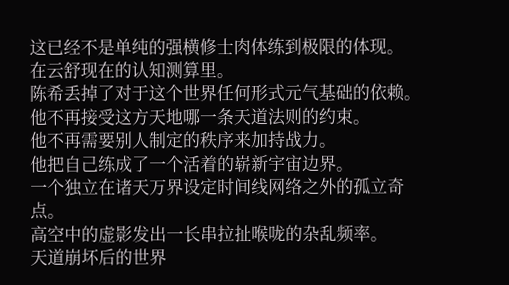这已经不是单纯的强横修士肉体练到极限的体现。
在云舒现在的认知测算里。
陈希丢掉了对于这个世界任何形式元气基础的依赖。
他不再接受这方天地哪一条天道法则的约束。
他不再需要别人制定的秩序来加持战力。
他把自己练成了一个活着的崭新宇宙边界。
一个独立在诸天万界设定时间线网络之外的孤立奇点。
高空中的虚影发出一长串拉扯喉咙的杂乱频率。
天道崩坏后的世界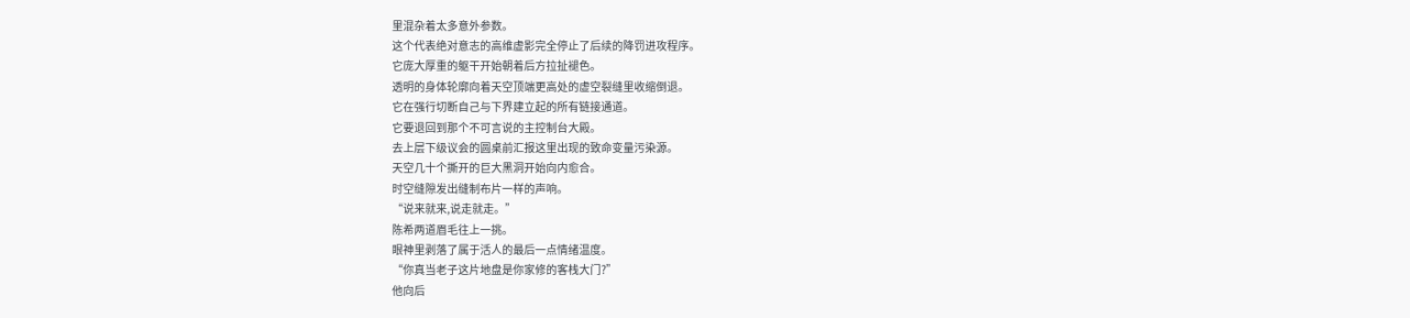里混杂着太多意外参数。
这个代表绝对意志的高维虚影完全停止了后续的降罚进攻程序。
它庞大厚重的躯干开始朝着后方拉扯褪色。
透明的身体轮廓向着天空顶端更高处的虚空裂缝里收缩倒退。
它在强行切断自己与下界建立起的所有链接通道。
它要退回到那个不可言说的主控制台大殿。
去上层下级议会的圆桌前汇报这里出现的致命变量污染源。
天空几十个撕开的巨大黑洞开始向内愈合。
时空缝隙发出缝制布片一样的声响。
“说来就来,说走就走。”
陈希两道眉毛往上一挑。
眼神里剥落了属于活人的最后一点情绪温度。
“你真当老子这片地盘是你家修的客栈大门?”
他向后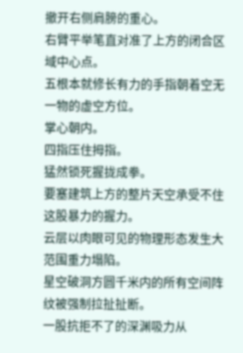撤开右侧肩膀的重心。
右臂平举笔直对准了上方的闭合区域中心点。
五根本就修长有力的手指朝着空无一物的虚空方位。
掌心朝内。
四指压住拇指。
猛然锁死握拢成拳。
要塞建筑上方的整片天空承受不住这股暴力的握力。
云层以肉眼可见的物理形态发生大范围重力塌陷。
星空破洞方圆千米内的所有空间阵纹被强制拉扯扯断。
一股抗拒不了的深渊吸力从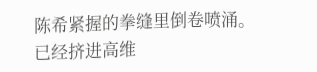陈希紧握的拳缝里倒卷喷涌。
已经挤进高维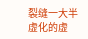裂缝一大半虚化的虚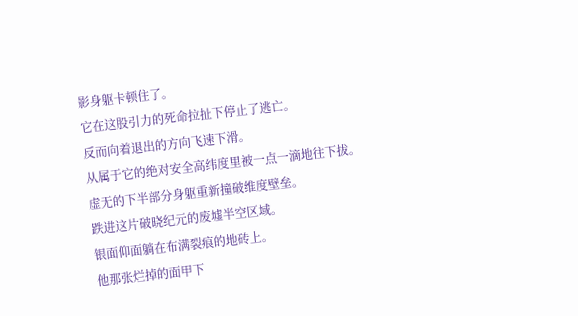影身躯卡顿住了。
它在这股引力的死命拉扯下停止了逃亡。
反而向着退出的方向飞速下滑。
从属于它的绝对安全高纬度里被一点一滴地往下拔。
虚无的下半部分身躯重新撞破维度壁垒。
跌进这片破晓纪元的废墟半空区域。
银面仰面躺在布满裂痕的地砖上。
他那张烂掉的面甲下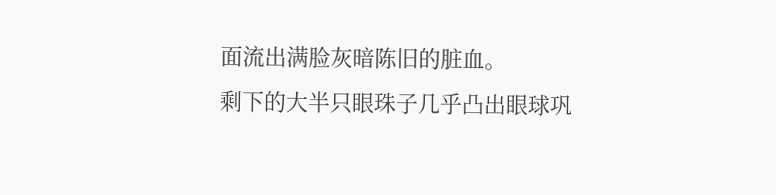面流出满脸灰暗陈旧的脏血。
剩下的大半只眼珠子几乎凸出眼球巩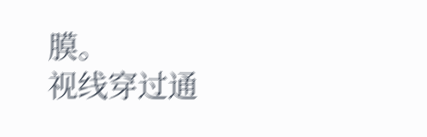膜。
视线穿过通